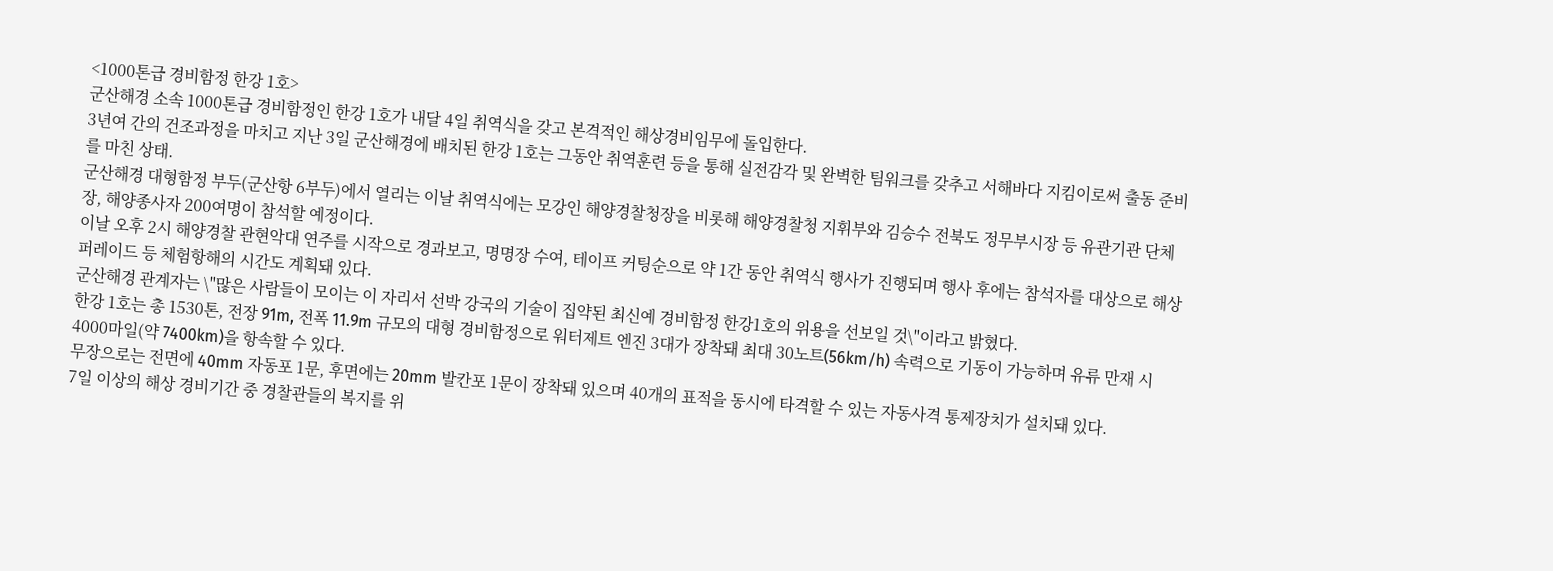<1000톤급 경비함정 한강 1호>
군산해경 소속 1000톤급 경비함정인 한강 1호가 내달 4일 취역식을 갖고 본격적인 해상경비임무에 돌입한다.
3년여 간의 건조과정을 마치고 지난 3일 군산해경에 배치된 한강 1호는 그동안 취역훈련 등을 통해 실전감각 및 완벽한 팀워크를 갖추고 서해바다 지킴이로써 출동 준비를 마친 상태.
군산해경 대형함정 부두(군산항 6부두)에서 열리는 이날 취역식에는 모강인 해양경찰청장을 비롯해 해양경찰청 지휘부와 김승수 전북도 정무부시장 등 유관기관 단체장, 해양종사자 200여명이 참석할 예정이다.
이날 오후 2시 해양경찰 관현악대 연주를 시작으로 경과보고, 명명장 수여, 테이프 커팅순으로 약 1간 동안 취역식 행사가 진행되며 행사 후에는 참석자를 대상으로 해상퍼레이드 등 체험항해의 시간도 계획돼 있다.
군산해경 관계자는 \"많은 사람들이 모이는 이 자리서 선박 강국의 기술이 집약된 최신예 경비함정 한강1호의 위용을 선보일 것\"이라고 밝혔다.
한강 1호는 총 1530톤, 전장 91m, 전폭 11.9m 규모의 대형 경비함정으로 워터제트 엔진 3대가 장착돼 최대 30노트(56km/h) 속력으로 기동이 가능하며 유류 만재 시 4000마일(약 7400km)을 항속할 수 있다.
무장으로는 전면에 40mm 자동포 1문, 후면에는 20mm 발칸포 1문이 장착돼 있으며 40개의 표적을 동시에 타격할 수 있는 자동사격 통제장치가 설치돼 있다.
7일 이상의 해상 경비기간 중 경찰관들의 복지를 위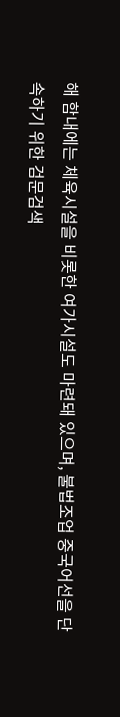해 함내에는 체육시설을 비롯한 여가시설도 마련돼 있으며, 불법조업 중국어선을 단속하기 위한 검문검색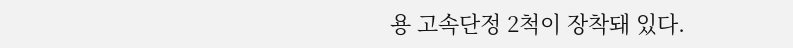용 고속단정 2척이 장착돼 있다.